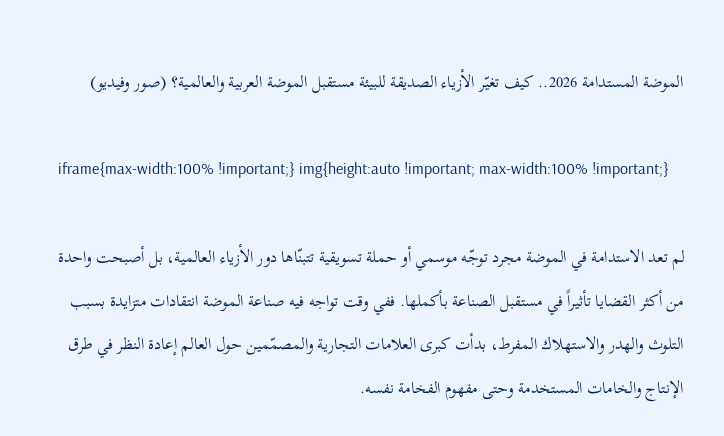الموضة المستدامة 2026.. كيف تغيّر الأزياء الصديقة للبيئة مستقبل الموضة العربية والعالمية؟ (صور وفيديو)

iframe{max-width:100% !important;} img{height:auto !important; max-width:100% !important;}

لم تعد الاستدامة في الموضة مجرد توجّه موسمي أو حملة تسويقية تتبنّاها دور الأزياء العالمية، بل أصبحت واحدة من أكثر القضايا تأثيراً في مستقبل الصناعة بأكملها. ففي وقت تواجه فيه صناعة الموضة انتقادات متزايدة بسبب التلوث والهدر والاستهلاك المفرط، بدأت كبرى العلامات التجارية والمصمّمين حول العالم إعادة النظر في طرق الإنتاج والخامات المستخدمة وحتى مفهوم الفخامة نفسه.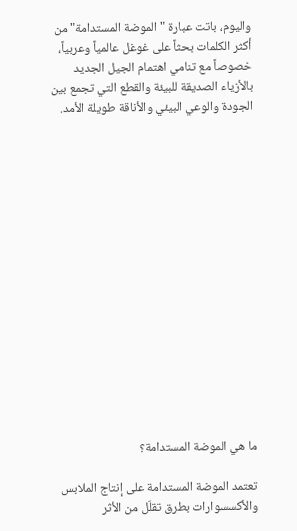واليوم، باتت عبارة "الموضة المستدامة" من أكثر الكلمات بحثاً على غوغل عالمياً وعربياً، خصوصاً مع تنامي اهتمام الجيل الجديد بالأزياء الصديقة للبيئة والقطع التي تجمع بين الجودة والوعي البيئي والأناقة طويلة الأمد.
















ما هي الموضة المستدامة؟

تعتمد الموضة المستدامة على إنتاج الملابس والأكسسوارات بطرق تقلّل من الأثر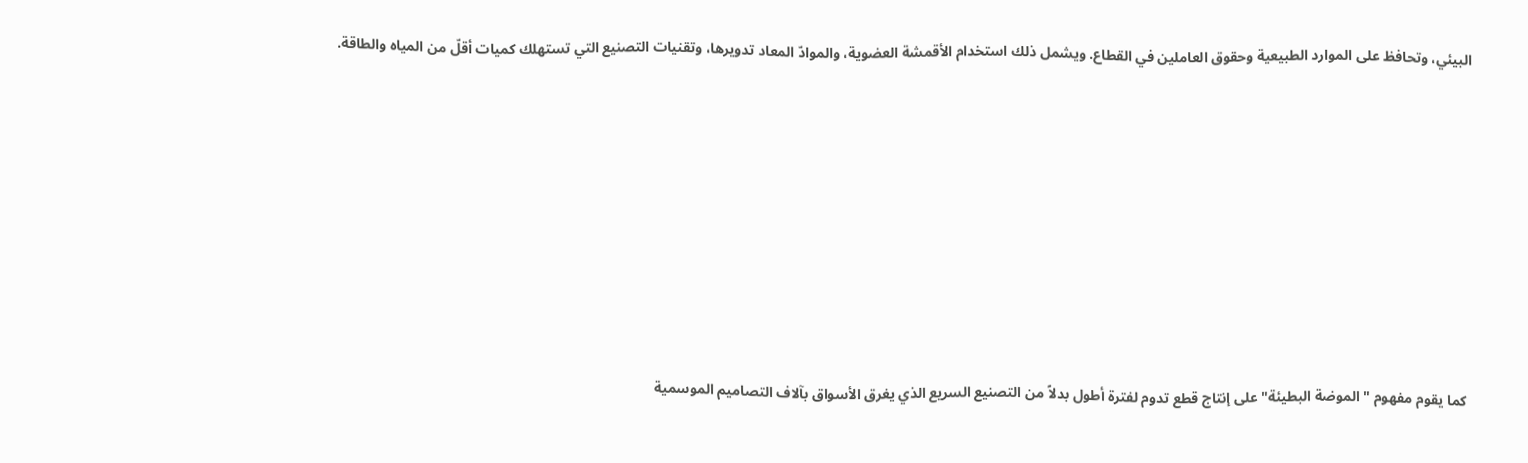البيئي، وتحافظ على الموارد الطبيعية وحقوق العاملين في القطاع. ويشمل ذلك استخدام الأقمشة العضوية، والموادّ المعاد تدويرها، وتقنيات التصنيع التي تستهلك كميات أقلّ من المياه والطاقة.









كما يقوم مفهوم "الموضة البطيئة" على إنتاج قطع تدوم لفترة أطول بدلاً من التصنيع السريع الذي يغرق الأسواق بآلاف التصاميم الموسمية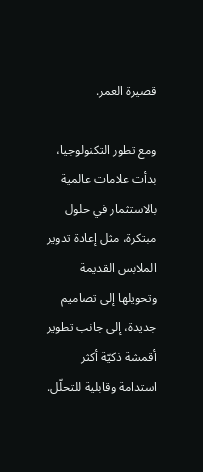قصيرة العمر.

ومع تطور التكنولوجيا، بدأت علامات عالمية بالاستثمار في حلول مبتكرة، مثل إعادة تدوير الملابس القديمة وتحويلها إلى تصاميم جديدة، إلى جانب تطوير أقمشة ذكيّة أكثر استدامة وقابلية للتحلّل.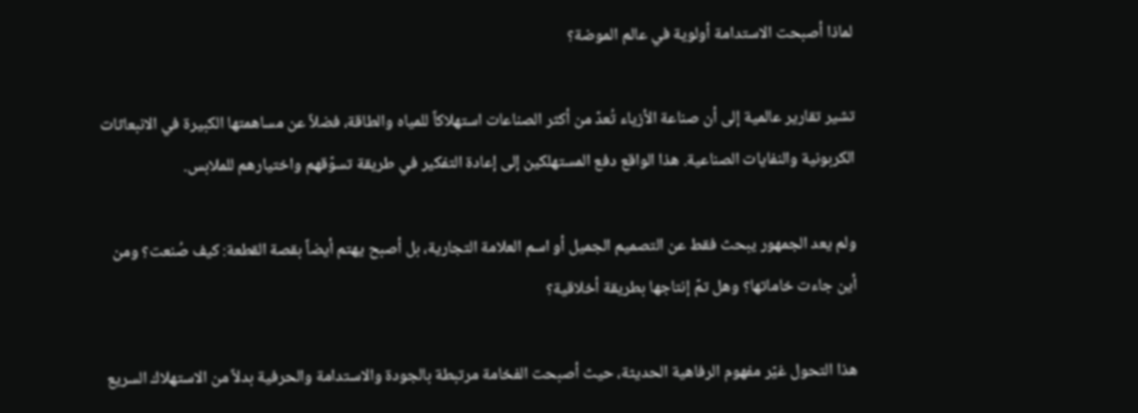لماذا أصبحت الاستدامة أولوية في عالم الموضة؟

تشير تقارير عالمية إلى أن صناعة الأزياء تُعدّ من أكثر الصناعات استهلاكاً للمياه والطاقة، فضلاً عن مساهمتها الكبيرة في الانبعاثات الكربونية والنفايات الصناعية. هذا الواقع دفع المستهلكين إلى إعادة التفكير في طريقة تسوّقهم واختيارهم للملابس.

ولم يعد الجمهور يبحث فقط عن التصميم الجميل أو اسم العلامة التجارية، بل أصبح يهتم أيضاً بقصة القطعة: كيف صُنعت؟ ومن أين جاءت خاماتها؟ وهل تمّ إنتاجها بطريقة أخلاقية؟

هذا التحول غيّر مفهوم الرفاهية الحديثة، حيث أصبحت الفخامة مرتبطة بالجودة والاستدامة والحرفية بدلاً من الاستهلاك السريع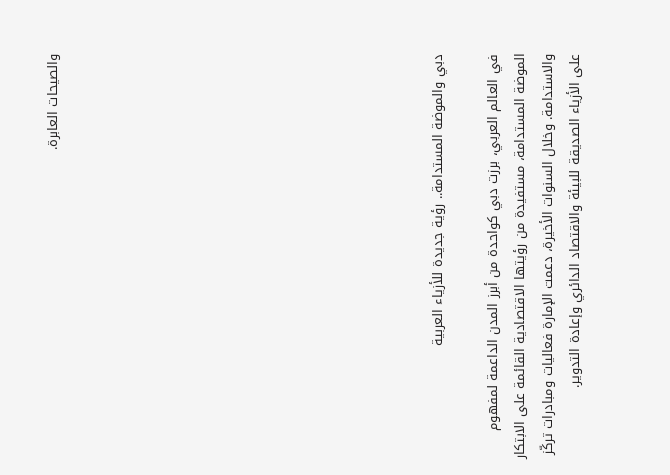والصيحات العابرة.













دبي والموضة المستدامة.. رؤية جديدة للأزياء العربية

في العالم العربي، برزت دبي كواحدة من أبرز المدن الداعمة لمفهوم الموضة المستدامة، مستفيدة من رؤيتها الاقتصادية القائمة على الابتكار والاستدامة. وخلال السنوات الأخيرة، دعمت الإمارة فعاليات ومبادرات تركّز على الأزياء الصديقة للبيئة والاقتصاد الدائري وإعادة التدوير.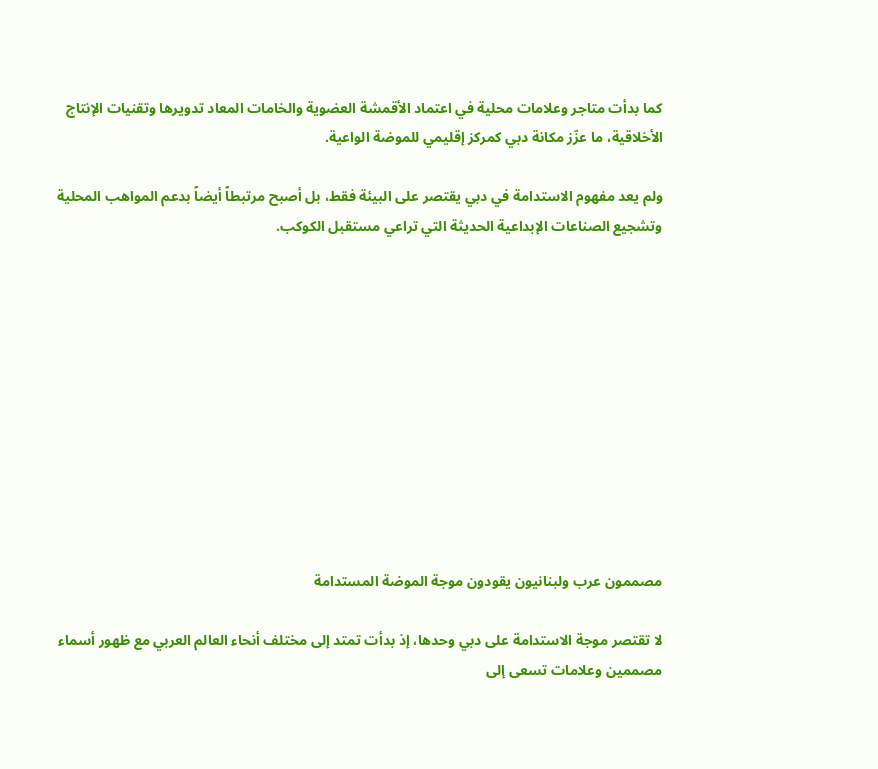كما بدأت متاجر وعلامات محلية في اعتماد الأقمشة العضوية والخامات المعاد تدويرها وتقنيات الإنتاج الأخلاقية، ما عزّز مكانة دبي كمركز إقليمي للموضة الواعية.

ولم يعد مفهوم الاستدامة في دبي يقتصر على البيئة فقط، بل أصبح مرتبطاً أيضاً بدعم المواهب المحلية وتشجيع الصناعات الإبداعية الحديثة التي تراعي مستقبل الكوكب.











مصممون عرب ولبنانيون يقودون موجة الموضة المستدامة

لا تقتصر موجة الاستدامة على دبي وحدها، إذ بدأت تمتد إلى مختلف أنحاء العالم العربي مع ظهور أسماء مصممين وعلامات تسعى إلى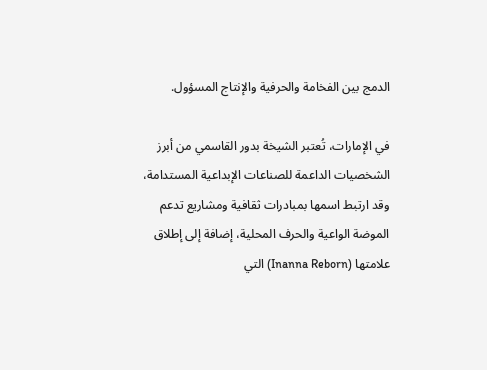الدمج بين الفخامة والحرفية والإنتاج المسؤول.

في الإمارات، تُعتبر الشيخة بدور القاسمي من أبرز الشخصيات الداعمة للصناعات الإبداعية المستدامة، وقد ارتبط اسمها بمبادرات ثقافية ومشاريع تدعم الموضة الواعية والحرف المحلية، إضافة إلى إطلاق علامتها (Inanna Reborn) التي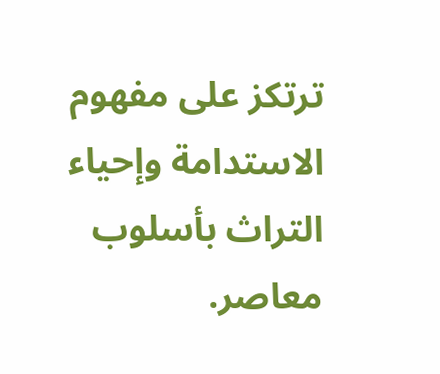ترتكز على مفهوم الاستدامة وإحياء التراث بأسلوب معاصر.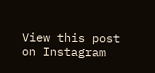View this post on Instagram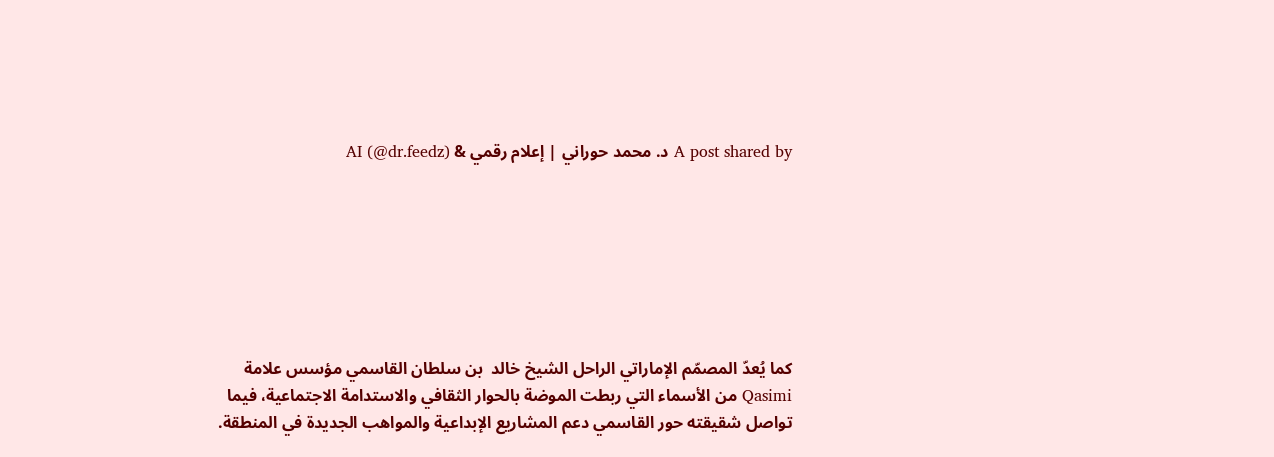A post shared by د. محمد حوراني | إعلام رقمي & AI (@dr.feedz)







كما يُعدّ المصمّم الإماراتي الراحل الشيخ خالد  بن سلطان القاسمي مؤسس علامة Qasimi من الأسماء التي ربطت الموضة بالحوار الثقافي والاستدامة الاجتماعية، فيما تواصل شقيقته حور القاسمي دعم المشاريع الإبداعية والمواهب الجديدة في المنطقة.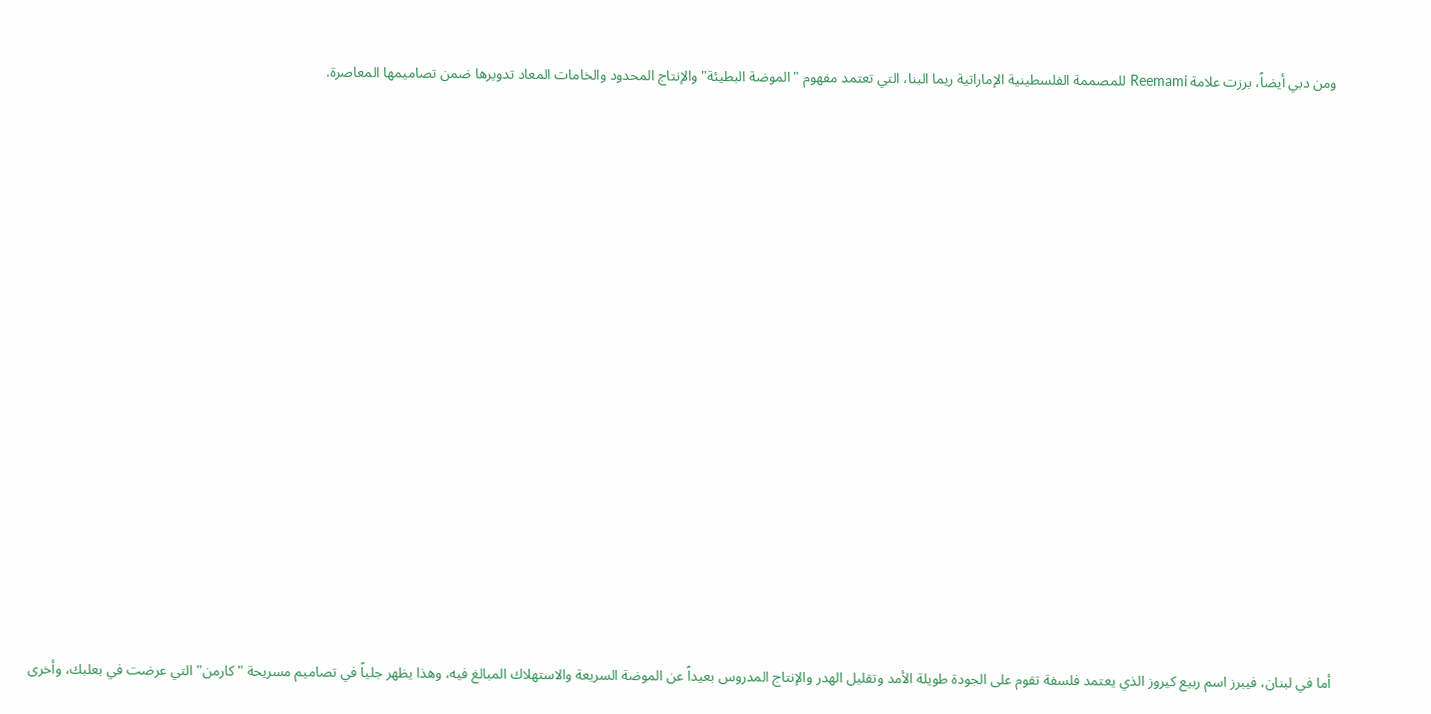ومن دبي أيضاً، برزت علامة Reemami للمصممة الفلسطينية الإماراتية ريما البنا، التي تعتمد مفهوم "الموضة البطيئة" والإنتاج المحدود والخامات المعاد تدويرها ضمن تصاميمها المعاصرة.
























أما في لبنان، فيبرز اسم ربيع كيروز الذي يعتمد فلسفة تقوم على الجودة طويلة الأمد وتقليل الهدر والإنتاج المدروس بعيداً عن الموضة السريعة والاستهلاك المبالغ فيه، وهذا يظهر جلياً في تصاميم مسريحة "كارمن" التي عرضت في بعلبك، وأخرى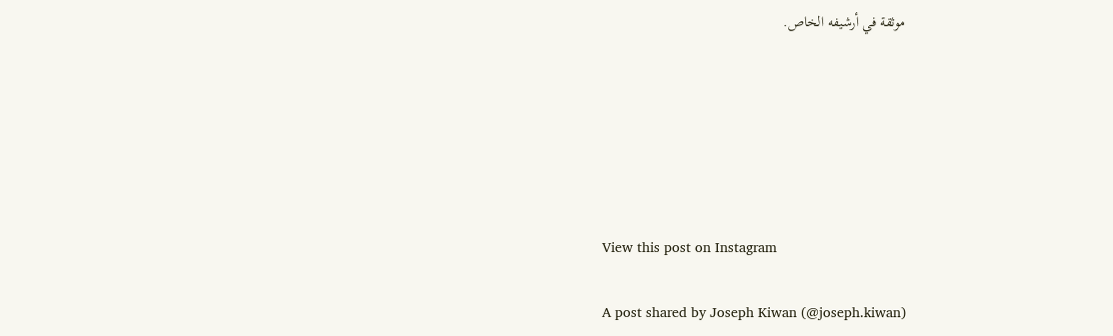موثقة في أرشيفه الخاص.






View this post on Instagram

A post shared by Joseph Kiwan (@joseph.kiwan)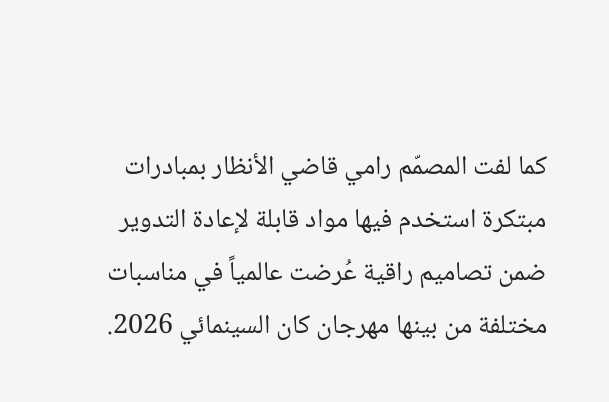كما لفت المصمّم رامي قاضي الأنظار بمبادرات مبتكرة استخدم فيها مواد قابلة لإعادة التدوير ضمن تصاميم راقية عُرضت عالمياً في مناسبات مختلفة من بينها مهرجان كان السينمائي 2026.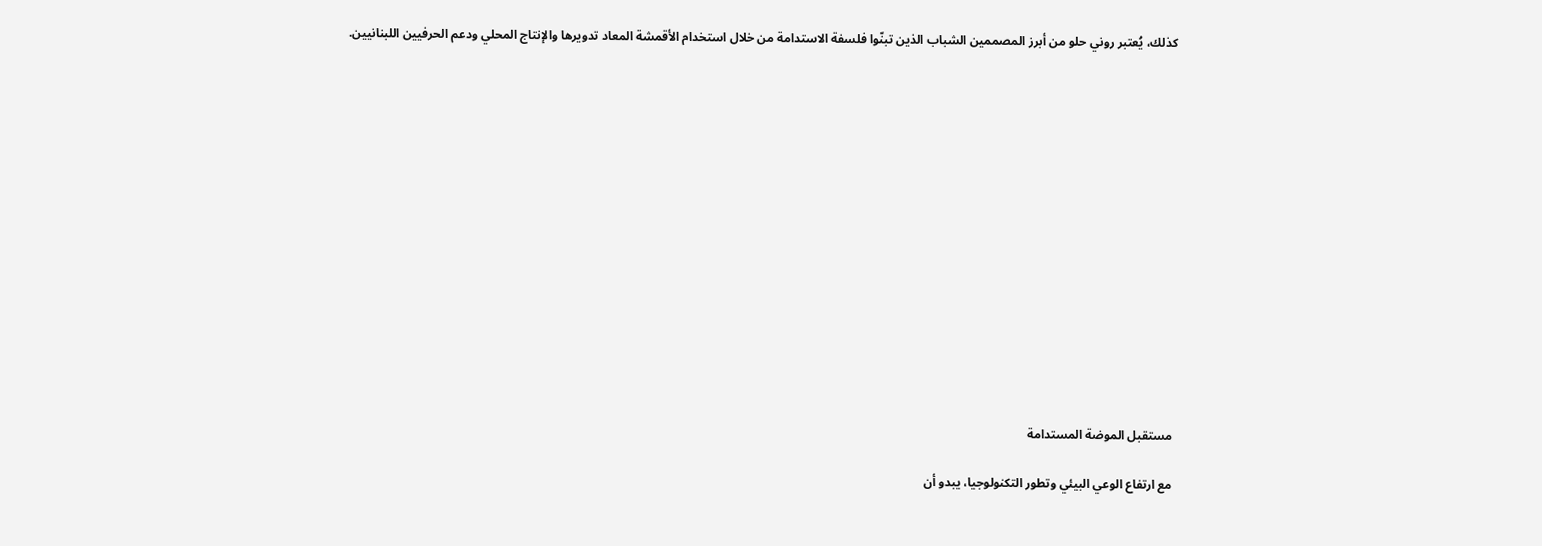كذلك، يُعتبر روني حلو من أبرز المصممين الشباب الذين تبنّوا فلسفة الاستدامة من خلال استخدام الأقمشة المعاد تدويرها والإنتاج المحلي ودعم الحرفيين اللبنانيين.















مستقبل الموضة المستدامة

مع ارتفاع الوعي البيئي وتطور التكنولوجيا، يبدو أن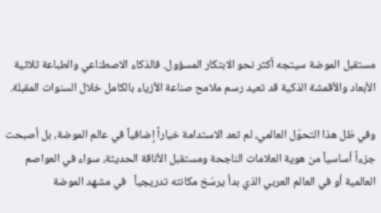مستقبل الموضة سيتجه أكثر نحو الابتكار المسؤول. فالذكاء الاصطناعي والطباعة ثلاثية الأبعاد والأقمشة الذكية قد تعيد رسم ملامح صناعة الأزياء بالكامل خلال السنوات المقبلة.

وفي ظل هذا التحوّل العالمي، لم تعد الاستدامة خياراً إضافياً في عالم الموضة، بل أصبحت جزءاً أساسياً من هوية العلامات الناجحة ومستقبل الأناقة الحديثة، سواء في العواصم العالمية أو في العالم العربي الذي بدأ يرسّخ مكانته تدريجياً   في مشهد الموضة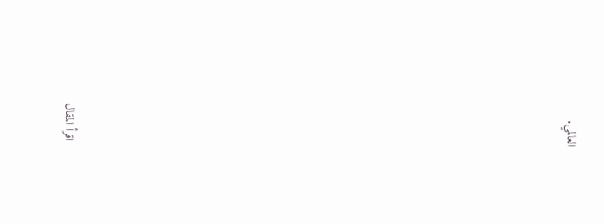العالمي.















اقرأ المقال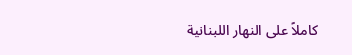كاملاً على النهار اللبنانية